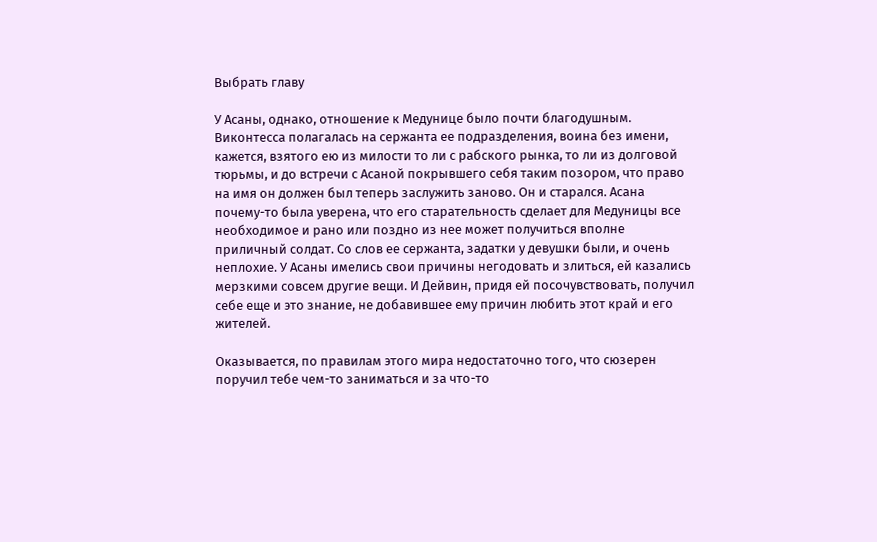Выбрать главу

У Асаны, однако, отношение к Медунице было почти благодушным. Виконтесса полагалась на сержанта ее подразделения, воина без имени, кажется, взятого ею из милости то ли с рабского рынка, то ли из долговой тюрьмы, и до встречи с Асаной покрывшего себя таким позором, что право на имя он должен был теперь заслужить заново. Он и старался. Асана почему-то была уверена, что его старательность сделает для Медуницы все необходимое и рано или поздно из нее может получиться вполне приличный солдат. Со слов ее сержанта, задатки у девушки были, и очень неплохие. У Асаны имелись свои причины негодовать и злиться, ей казались мерзкими совсем другие вещи. И Дейвин, придя ей посочувствовать, получил себе еще и это знание, не добавившее ему причин любить этот край и его жителей.

Оказывается, по правилам этого мира недостаточно того, что сюзерен поручил тебе чем-то заниматься и за что-то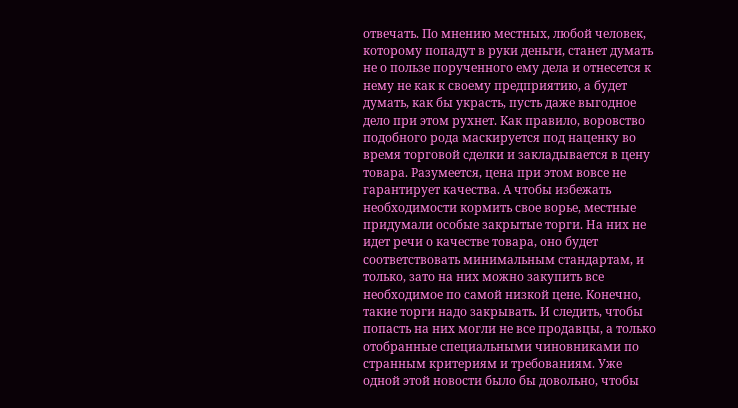отвечать. По мнению местных, любой человек, которому попадут в руки деньги, станет думать не о пользе порученного ему дела и отнесется к нему не как к своему предприятию, а будет думать, как бы украсть, пусть даже выгодное дело при этом рухнет. Как правило, воровство подобного рода маскируется под наценку во время торговой сделки и закладывается в цену товара. Разумеется, цена при этом вовсе не гарантирует качества. А чтобы избежать необходимости кормить свое ворье, местные придумали особые закрытые торги. На них не идет речи о качестве товара, оно будет соответствовать минимальным стандартам, и только, зато на них можно закупить все необходимое по самой низкой цене. Конечно, такие торги надо закрывать. И следить, чтобы попасть на них могли не все продавцы, а только отобранные специальными чиновниками по странным критериям и требованиям. Уже одной этой новости было бы довольно, чтобы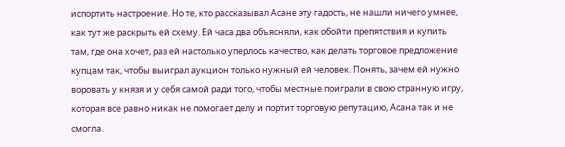испортить настроение. Но те, кто рассказывал Асане эту гадость, не нашли ничего умнее, как тут же раскрыть ей схему. Ей часа два объясняли, как обойти препятствия и купить там, где она хочет, раз ей настолько уперлось качество, как делать торговое предложение купцам так, чтобы выиграл аукцион только нужный ей человек. Понять, зачем ей нужно воровать у князя и у себя самой ради того, чтобы местные поиграли в свою странную игру, которая все равно никак не помогает делу и портит торговую репутацию, Асана так и не смогла.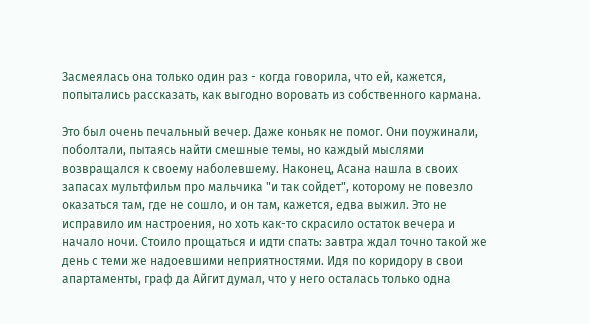Засмеялась она только один раз - когда говорила, что ей, кажется, попытались рассказать, как выгодно воровать из собственного кармана.

Это был очень печальный вечер. Даже коньяк не помог. Они поужинали, поболтали, пытаясь найти смешные темы, но каждый мыслями возвращался к своему наболевшему. Наконец, Асана нашла в своих запасах мультфильм про мальчика "и так сойдет", которому не повезло оказаться там, где не сошло, и он там, кажется, едва выжил. Это не исправило им настроения, но хоть как-то скрасило остаток вечера и начало ночи. Стоило прощаться и идти спать: завтра ждал точно такой же день с теми же надоевшими неприятностями. Идя по коридору в свои апартаменты, граф да Айгит думал, что у него осталась только одна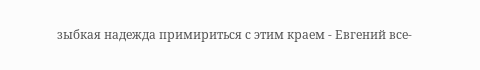зыбкая надежда примириться с этим краем - Евгений все-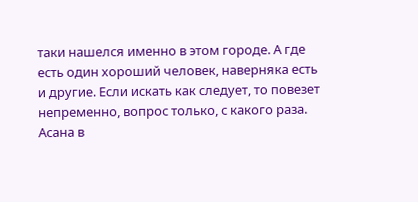таки нашелся именно в этом городе. А где есть один хороший человек, наверняка есть и другие. Если искать как следует, то повезет непременно, вопрос только, с какого раза. Асана в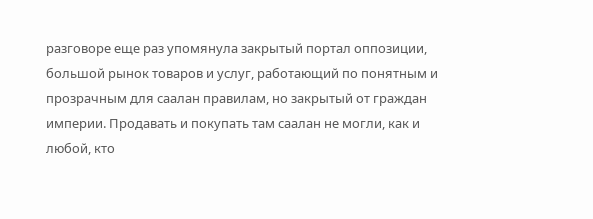разговоре еще раз упомянула закрытый портал оппозиции, большой рынок товаров и услуг, работающий по понятным и прозрачным для саалан правилам, но закрытый от граждан империи. Продавать и покупать там саалан не могли, как и любой, кто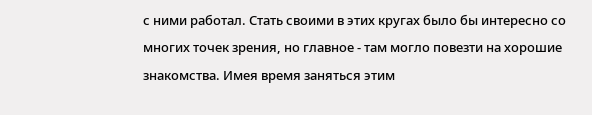с ними работал. Стать своими в этих кругах было бы интересно со многих точек зрения, но главное - там могло повезти на хорошие знакомства. Имея время заняться этим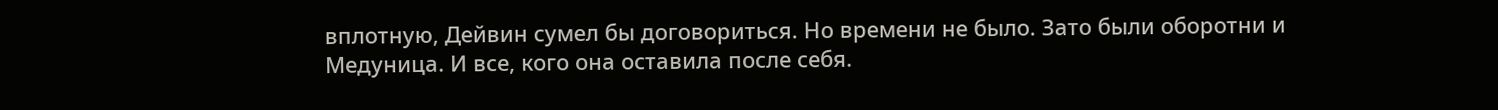вплотную, Дейвин сумел бы договориться. Но времени не было. Зато были оборотни и Медуница. И все, кого она оставила после себя.